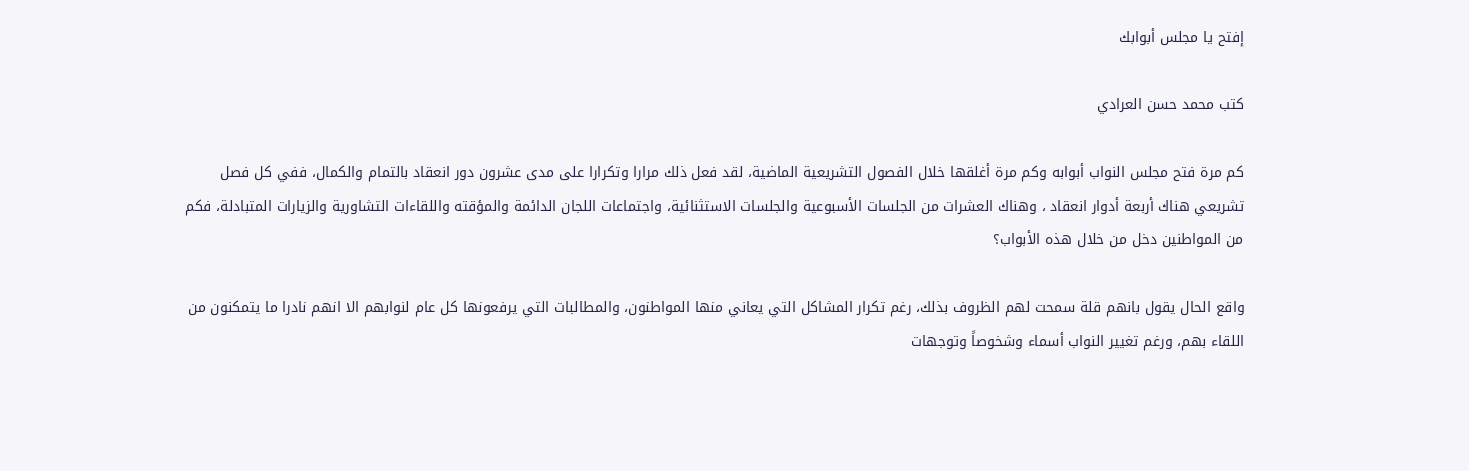إفتح يا مجلس أبوابك

كتب محمد حسن العرادي

كم مرة فتح مجلس النواب أبوابه وكم مرة أغلقها خلال الفصول التشريعية الماضية، لقد فعل ذلك مرارا وتكرارا على مدى عشرون دور انعقاد بالتمام والكمال، ففي كل فصل تشريعي هناك أربعة أدوار انعقاد ، وهناك العشرات من الجلسات الأسبوعية والجلسات الاستثنائية، واجتماعات اللجان الدائمة والمؤقته واللقاءات التشاورية والزيارات المتبادلة، فكم من المواطنين دخل من خلال هذه الأبواب؟

واقع الحال يقول بانهم قلة سمحت لهم الظروف بذلك، رغم تكرار المشاكل التي يعاني منها المواطنون، والمطالبات التي يرفعونها كل عام لنوابهم الا انهم نادرا ما يتمكنون من اللقاء بهم، ورغم تغيير النواب أسماء وشخوصاً وتوجهات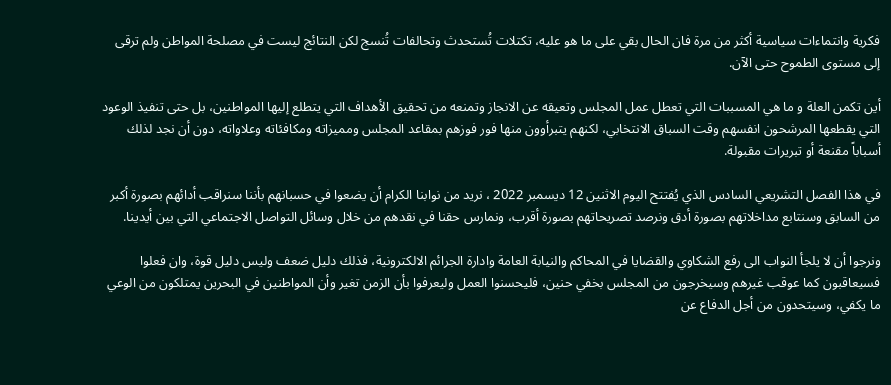فكرية وانتماءات سياسية أكثر من مرة فان الحال بقي على ما هو عليه، تكتلات تُستحدث وتحالفات تُنسج لكن النتائج ليست في مصلحة المواطن ولم ترقى إلى مستوى الطموح حتى الآن.

أين تكمن العلة و ما هي المسببات التي تعطل عمل المجلس وتعيقه عن الانجاز وتمنعه من تحقيق الأهداف التي يتطلع إليها المواطنين، بل حتى تنفيذ الوعود التي يقطعها المرشحون انفسهم وقت السباق الانتخابي، لكنهم يتبرأوون منها فور فوزهم بمقاعد المجلس ومميزاته ومكافئاته وعلاواته، دون أن نجد لذلك أسباباً مقنعة أو تبريرات مقبولة.

في هذا الفصل التشريعي السادس الذي يُفتتح اليوم الاثنين 12 ديسمبر 2022 ، نريد من نوابنا الكرام أن يضعوا في حسبانهم بأننا سنراقب أدائهم بصورة أكبر من السابق وسنتابع مداخلاتهم بصورة أدق ونرصد تصريحاتهم بصورة أقرب، ونمارس حقنا في نقدهم من خلال وسائل التواصل الاجتماعي التي بين أيدينا.

ونرجوا أن لا يلجأ النواب الى رفع الشكاوي والقضايا في المحاكم والنيابة العامة وادارة الجرائم الالكترونية، فذلك دليل ضعف وليس دليل قوة، وان فعلوا فسيعاقبون كما عوقب غيرهم وسيخرجون من المجلس بخفي حنين، فليحسنوا العمل وليعرفوا بأن الزمن تغير وأن المواطنين في البحرين يمتلكون من الوعي ما يكفي، وسيتحدون من أجل الدفاع عن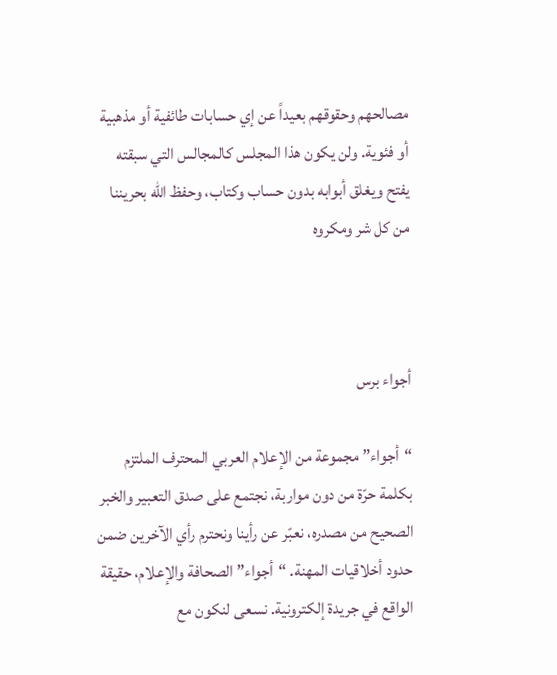مصالحهم وحقوقهم بعيداً عن إي حسابات طائفية أو مذهبية أو فئوية. ولن يكون هذا المجلس كالمجالس التي سبقته يفتح ويغلق أبوابه بدون حساب وكتاب، وحفظ الله بحريننا من كل شر ومكروه



أجواء برس

“أجواء” مجموعة من الإعلام العربي المحترف الملتزم بكلمة حرّة من دون مواربة، نجتمع على صدق التعبير والخبر الصحيح من مصدره، نعبّر عن رأينا ونحترم رأي الآخرين ضمن حدود أخلاقيات المهنة. “أجواء” الصحافة والإعلام، حقيقة الواقع في جريدة إلكترونية. نسعى لنكون مع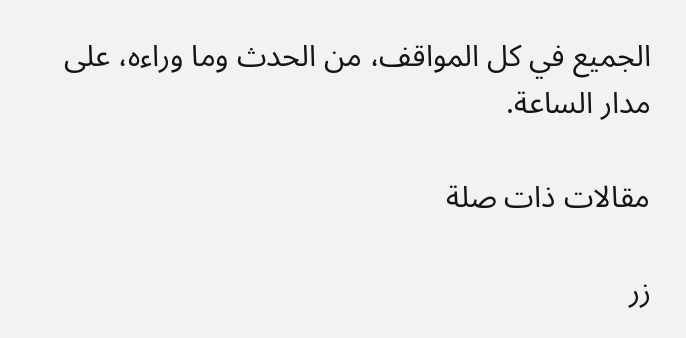الجميع في كل المواقف، من الحدث وما وراءه، على مدار الساعة.

مقالات ذات صلة

زر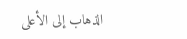الذهاب إلى الأعلى